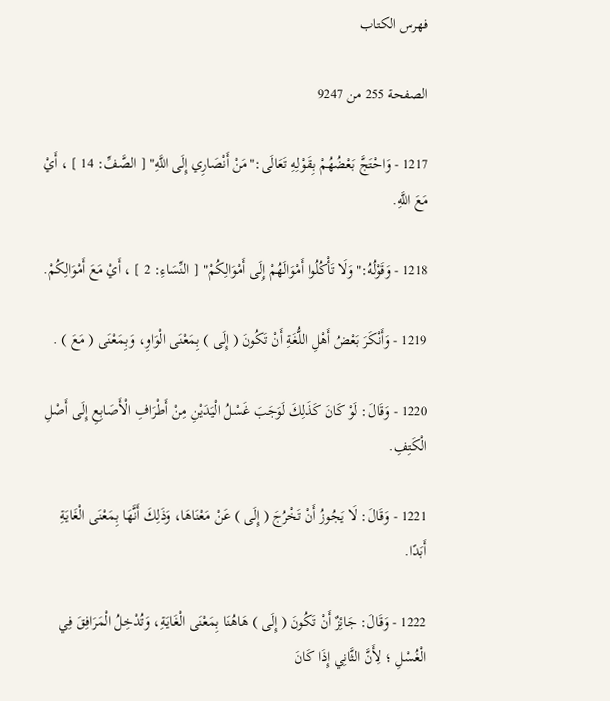فهرس الكتاب

الصفحة 255 من 9247

1217 - وَاحْتَجَّ بَعْضُهُمْ بِقَوْلِهِ تَعَالَى:"مَنْ أَنْصَارِي إِلَى اللَّهِ" [ الصَّفِّ: 14 ] ، أَيْ مَعَ اللَّهِ.

1218 - وَقَوْلُهُ:"وَلَا تَأْكُلُوا أَمْوَالَهُمْ إِلَى أَمْوَالِكُمْ" [ النِّسَاءِ: 2 ] ، أَيْ مَعَ أَمْوَالِكُمْ.

1219 - وَأَنْكَرَ بَعْضُ أَهْلِ اللُّغَةِ أَنْ تَكُونَ ( إِلَى ) بِمَعْنَى الْوَاوِ، وَبِمَعْنَى ( مَعَ ) .

1220 - وَقَالَ: لَوْ كَانَ كَذَلِكَ لَوَجَبَ غَسْلُ الْيَدَيْنِ مِنْ أَطْرَافِ الْأَصَابِعِ إِلَى أَصْلِ الْكَتِفِ.

1221 - وَقَالَ: لَا يَجُوزُ أَنْ تَخْرُجَ ( إِلَى ) عَنْ مَعْنَاهَا، وَذَلِكَ أَنَّهَا بِمَعْنَى الْغَايَةِ أَبَدًا.

1222 - وَقَالَ: جَائِزٌ أَنْ تَكُونَ ( إِلَى ) هَاهُنَا بِمَعْنَى الْغَايَةِ، وَتُدْخِلُ الْمَرَافِقَ فِي الْغُسْلِ ؛ لِأَنَّ الثَّانِي إِذَا كَانَ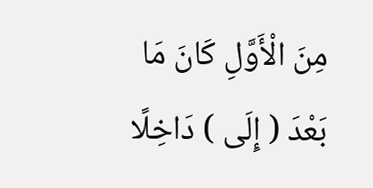مِنَ الْأَوَّلِ كَانَ مَا بَعْدَ ( إِلَى ) دَاخِلًا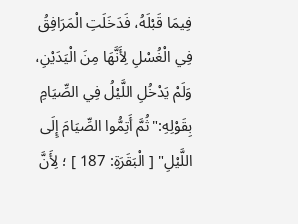فِيمَا قَبْلَهُ، فَدَخَلَتِ الْمَرَافِقُ فِي الْغُسْلِ لِأَنَّهَا مِنَ الْيَدَيْنِ، وَلَمْ يَدْخُلِ اللَّيْلُ فِي الصِّيَامِ بِقَوْلِهِ:"ثُمَّ أَتِمُّوا الصِّيَامَ إِلَى اللَّيْلِ" [ الْبَقَرَةِ: 187 ] ؛ لِأَنَّ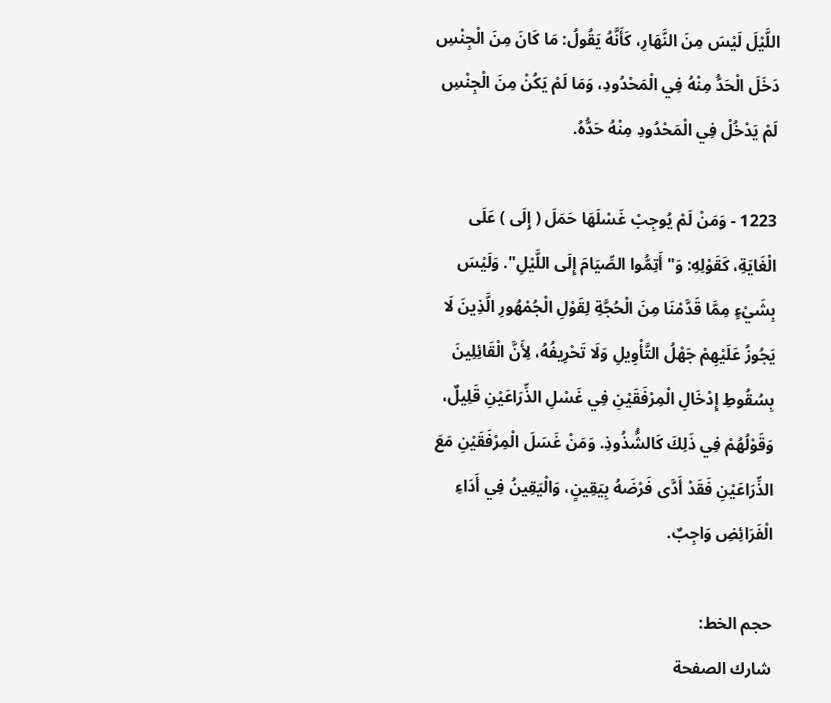اللَّيْلَ لَيْسَ مِنَ النَّهَارِ، كَأَنَّهُ يَقُولُ: مَا كَانَ مِنَ الْجِنْسِ دَخَلَ الْحَدُّ مِنْهُ فِي الْمَحْدُودِ، وَمَا لَمْ يَكُنْ مِنَ الْجِنْسِ لَمْ يَدْخُلْ فِي الْمَحْدُودِ مِنْهُ حَدُّهُ.

1223 - وَمَنْ لَمْ يُوجِبْ غَسْلَهَا حَمَلَ ( إِلَى ) عَلَى الْغَايَةِ، كَقَوْلِهِ: وَ"أَتِمُّوا الصِّيَامَ إِلَى اللَّيْلِ". وَلَيْسَ بِشَيْءٍ مِمَّا قَدَّمْنَا مِنَ الْحُجَّةِ لِقَوْلِ الْجُمْهُورِ الَّذِينَ لَا يَجُوزُ عَلَيْهِمْ جَهْلُ التَّأْوِيلِ وَلَا تَحْرِيفُهُ، لِأَنَّ الْقَائِلِينَ بِسُقُوطِ إِدْخَالِ الْمِرْفَقَيْنِ فِي غَسْلِ الذِّرَاعَيْنِ قَلِيلٌ، وَقَوْلُهُمْ فِي ذَلِكَ كَالشُّذُوذِ. وَمَنْ غَسَلَ الْمِرْفَقَيْنِ مَعَ الذِّرَاعَيْنِ فَقَدْ أَدَّى فَرْضَهُ بِيَقِينٍ، وَالْيَقِينُ فِي أَدَاءِ الْفَرَائِضِ وَاجِبٌ.

حجم الخط:
شارك الصفحة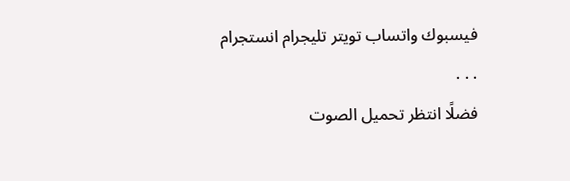فيسبوك واتساب تويتر تليجرام انستجرام
. . .
فضلًا انتظر تحميل الصوت